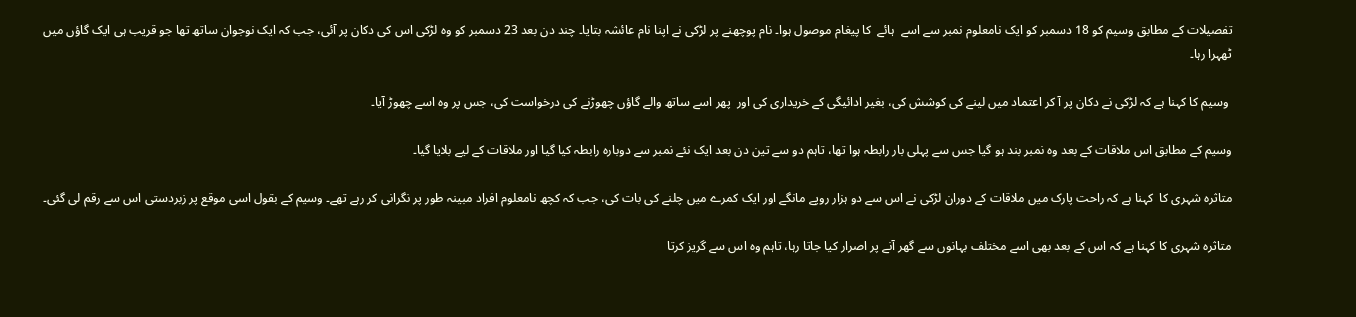تفصیلات کے مطابق وسیم کو 18 دسمبر کو ایک نامعلوم نمبر سے اسے  ہائے  کا پیغام موصول ہوا۔ نام پوچھنے پر لڑکی نے اپنا نام عائشہ بتایا۔ چند دن بعد 23 دسمبر کو وہ لڑکی اس کی دکان پر آئی، جب کہ ایک نوجوان ساتھ تھا جو قریب ہی ایک گاؤں میں ٹھہرا رہا۔

 وسیم کا کہنا ہے کہ لڑکی نے دکان پر آ کر اعتماد میں لینے کی کوشش کی، بغیر ادائیگی کے خریداری کی اور  پھر اسے ساتھ والے گاؤں چھوڑنے کی درخواست کی، جس پر وہ اسے چھوڑ آیا۔

وسیم کے مطابق اس ملاقات کے بعد وہ نمبر بند ہو گیا جس سے پہلی بار رابطہ ہوا تھا، تاہم دو سے تین دن بعد ایک نئے نمبر سے دوبارہ رابطہ کیا گیا اور ملاقات کے لیے بلایا گیا۔

متاثرہ شہری کا  کہنا ہے کہ راحت پارک میں ملاقات کے دوران لڑکی نے اس سے دو ہزار روپے مانگے اور ایک کمرے میں چلنے کی بات کی، جب کہ کچھ نامعلوم افراد مبینہ طور پر نگرانی کر رہے تھے۔ وسیم کے بقول اسی موقع پر زبردستی اس سے رقم لی گئی۔

متاثرہ شہری کا کہنا ہے کہ اس کے بعد بھی اسے مختلف بہانوں سے گھر آنے پر اصرار کیا جاتا رہا، تاہم وہ اس سے گریز کرتا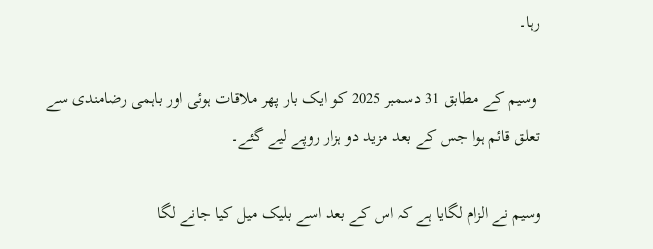رہا۔

 وسیم کے مطابق 31 دسمبر 2025 کو ایک بار پھر ملاقات ہوئی اور باہمی رضامندی سے تعلق قائم ہوا جس کے بعد مزید دو ہزار روپے لیے گئے۔

وسیم نے الزام لگایا ہے کہ اس کے بعد اسے بلیک میل کیا جانے لگا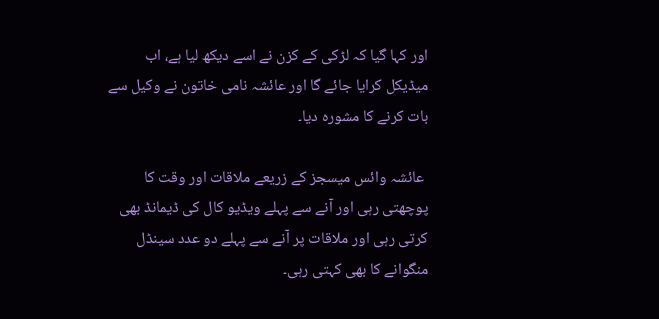اور کہا گیا کہ لڑکی کے کزن نے اسے دیکھ لیا ہے، اب میڈیکل کرایا جائے گا اور عائشہ نامی خاتون نے وکیل سے بات کرنے کا مشورہ دیا۔

 عائشہ وائس میسجز کے زریعے ملاقات اور وقت کا پوچھتی رہی اور آنے سے پہلے ویڈیو کال کی ڈیمانڈ بھی کرتی رہی اور ملاقات پر آنے سے پہلے دو عدد سینڈل منگوانے کا بھی کہتی رہی۔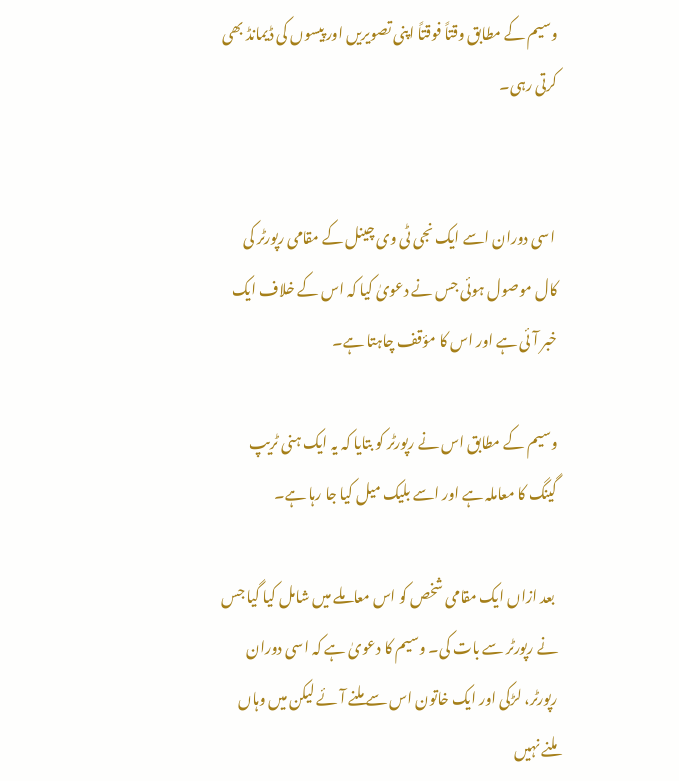وسیم کے مطابق وقتاً فوقتاً اپنی تصویریں اور پیسوں کی ڈیمانڈ بھی کرتی رہی۔


 اسی دوران اسے ایک نجی ٹی وی چینل کے مقامی رپورٹر کی کال موصول ہوئی جس نے دعویٰ کیا کہ اس کے خلاف ایک خبر آئی ہے اور اس کا مؤقف چاہتا ہے۔

وسیم کے مطابق اس نے رپورٹر کو بتایا کہ یہ ایک ہنی ٹریپ گینگ کا معاملہ ہے اور اسے بلیک میل کیا جا رہا ہے۔

 بعد ازاں ایک مقامی شخص کو اس معاملے میں شامل کیا گیا جس نے رپورٹر سے بات کی۔ وسیم کا دعویٰ ہے کہ اسی دوران رپورٹر، لڑکی اور ایک خاتون اس سے ملنے آئے لیکن میں وہاں ملنے نہیں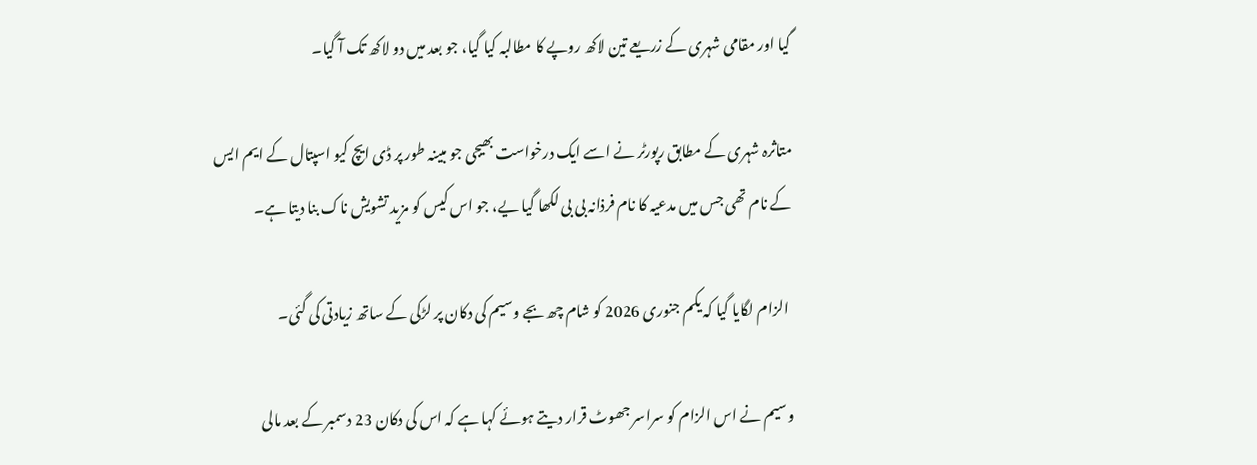گیا اور مقامی شہری کے زریعے تین لاکھ روپے کا مطالبہ کیا گیا، جو بعد میں دو لاکھ تک آ گیا۔

متاثرہ شہری کے مطابق رپورٹر نے اسے ایک درخواست بھیجی جو مبینہ طور پر ڈی ایچ کیو اسپتال کے ایم ایس کے نام تھی جس میں مدعیہ کا نام فرذانہ بی بی لکھا گیا یے، جو اس کیس کو مزید تشویش ناک بنا دیتا ہے۔

 الزام لگایا گیا کہ یکم جنوری 2026 کو شام چھ بجے وسیم کی دکان پر لڑکی کے ساتھ زیادتی کی گئی۔

وسیم نے اس الزام کو سراسر جھوٹ قرار دیتے ہوئے کہا ہے کہ اس کی دکان 23 دسمبر کے بعد مالی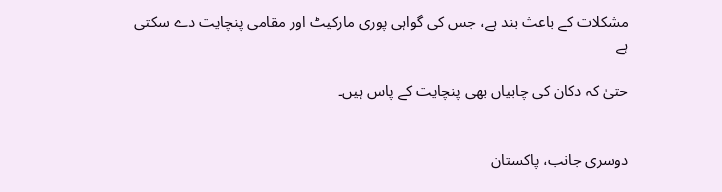مشکلات کے باعث بند ہے، جس کی گواہی پوری مارکیٹ اور مقامی پنچایت دے سکتی ہے

حتیٰ کہ دکان کی چابیاں بھی پنچایت کے پاس ہیں۔


دوسری جانب، پاکستان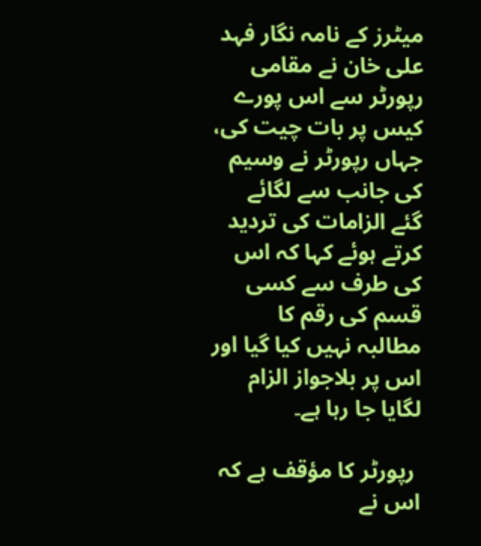میٹرز کے نامہ نگار فہد علی خان نے مقامی رپورٹر سے اس پورے کیس پر بات چیت کی، جہاں رپورٹر نے وسیم کی جانب سے لگائے گئے الزامات کی تردید کرتے ہوئے کہا کہ اس کی طرف سے کسی قسم کی رقم کا مطالبہ نہیں کیا گیا اور اس پر بلاجواز الزام لگایا جا رہا ہے۔

 رپورٹر کا مؤقف ہے کہ اس نے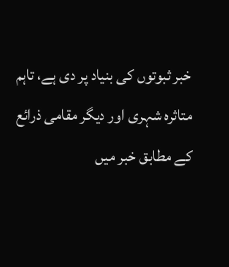خبر ثبوتوں کی بنیاد پر دی ہے، تاہم متاثرہ شہری اور دیگر مقامی ذرائع کے مطابق خبر میں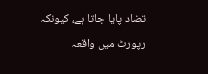تضاد پایا جاتا ہے، کیونکہ رپورٹ میں واقعہ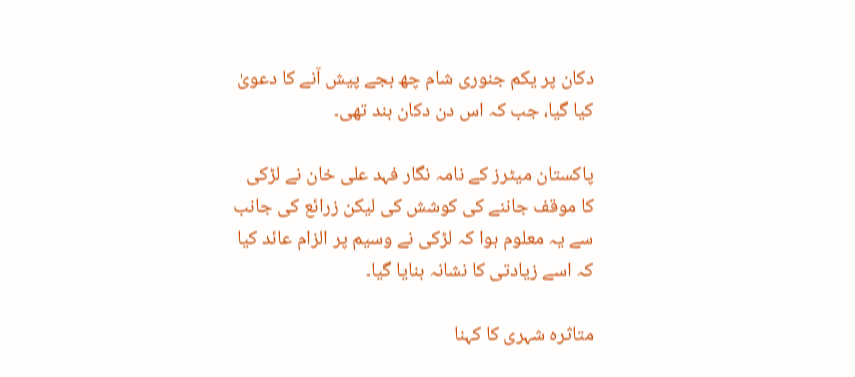دکان پر یکم جنوری شام چھ بجے پیش آنے کا دعویٰ کیا گیا، جب کہ اس دن دکان بند تھی۔

پاکستان میٹرز کے نامہ نگار فہد علی خان نے لڑکی کا موقف جاننے کی کوشش کی لیکن زرائع کی جانب سے یہ معلوم ہوا کہ لڑکی نے وسیم پر الزام عائد کیا کہ اسے زیادتی کا نشانہ بنایا گیا۔

متاثرہ شہری کا کہنا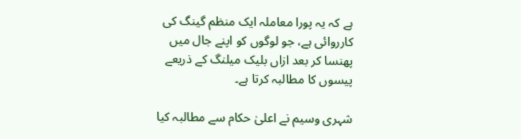ہے کہ یہ پورا معاملہ ایک منظم گینگ کی کارروائی ہے، جو لوگوں کو اپنے جال میں پھنسا کر بعد ازاں بلیک میلنگ کے ذریعے پیسوں کا مطالبہ کرتا ہے۔

شہری وسیم نے اعلیٰ حکام سے مطالبہ کیا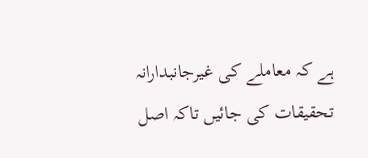ہے کہ معاملے کی غیرجانبدارانہ تحقیقات کی جائیں تاکہ اصل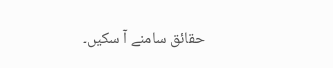حقائق سامنے آ سکیں۔